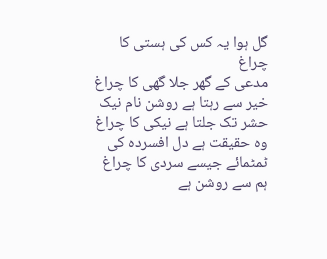گل ہوا یہ کس کی ہستی کا چراغ
مدعی کے گھر جلا گھی کا چراغ
خیر سے رہتا ہے روشن نام نیک
حشر تک جلتا ہے نیکی کا چراغ
وہ حقیقت ہے دل افسردہ کی
ٹمٹمائے جیسے سردی کا چراغ
ہم سے روشن ہے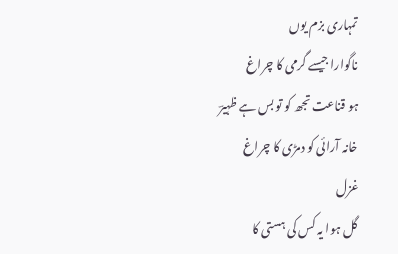تمہاری بزم یوں
ناگوارا جیسے گرمی کا چراغ
ہو قناعت تجھ کو تو بس ہے ظہیرؔ
خانہ آرائی کو دمڑی کا چراغ
غزل
گل ہوا یہ کس کی ہستی کا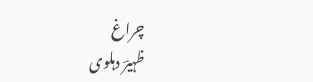چراغ
ظہیرؔ دہلوی